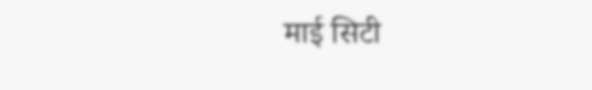माई सिटी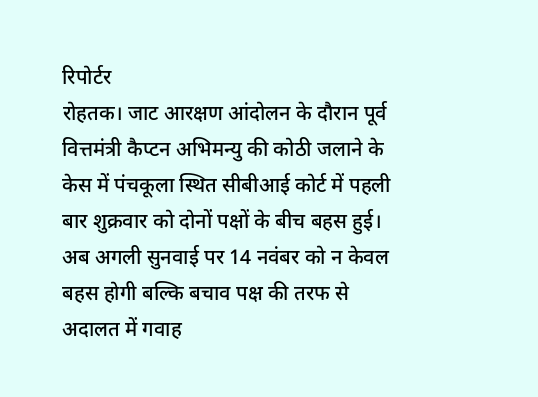रिपोर्टर
रोहतक। जाट आरक्षण आंदोलन के दौरान पूर्व वित्तमंत्री कैप्टन अभिमन्यु की कोठी जलाने के केस में पंचकूला स्थित सीबीआई कोर्ट में पहली बार शुक्रवार को दोनों पक्षों के बीच बहस हुई। अब अगली सुनवाई पर 14 नवंबर को न केवल बहस होगी बल्कि बचाव पक्ष की तरफ से अदालत में गवाह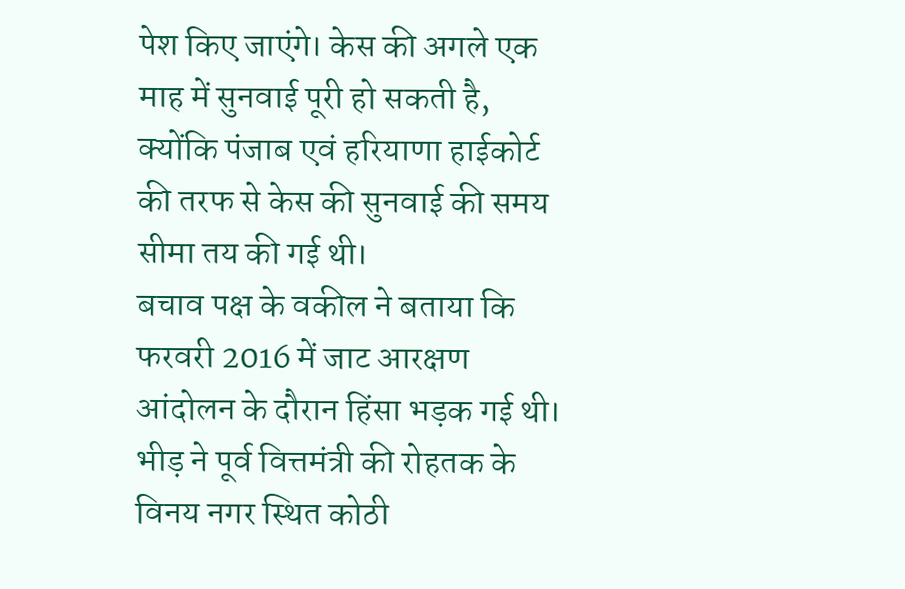पेश किए जाएंगे। केस की अगले एक माह में सुनवाई पूरी हो सकती है, क्योंकि पंजाब एवं हरियाणा हाईकोर्ट की तरफ से केस की सुनवाई की समय सीमा तय की गई थी।
बचाव पक्ष के वकील ने बताया कि फरवरी 2016 में जाट आरक्षण आंदोलन के दौरान हिंसा भड़क गई थी। भीड़ ने पूर्व वित्तमंत्री की रोहतक के विनय नगर स्थित कोठी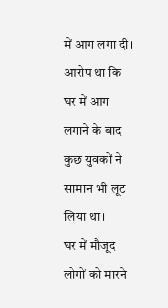में आग लगा दी। आरोप था कि घर में आग लगाने के बाद कुछ युवकों ने सामान भी लूट लिया था।
घर में मौजूद लोगों को मारने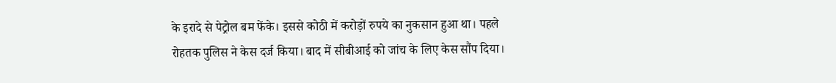के इरादे से पेट्रोल बम फेंके। इससे कोठी में करोड़ों रुपये का नुकसान हुआ था। पहले रोहतक पुलिस ने केस दर्ज किया। बाद में सीबीआई को जांच के लिए केस सौंप दिया।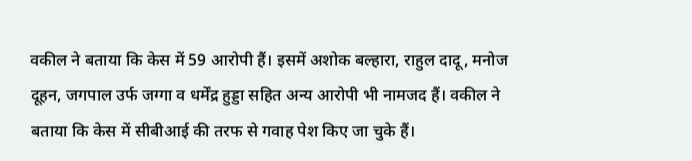वकील ने बताया कि केस में 59 आरोपी हैं। इसमें अशोक बल्हारा, राहुल दादू, मनोज दूहन, जगपाल उर्फ जग्गा व धर्मेंद्र हुड्डा सहित अन्य आरोपी भी नामजद हैं। वकील ने बताया कि केस में सीबीआई की तरफ से गवाह पेश किए जा चुके हैं।